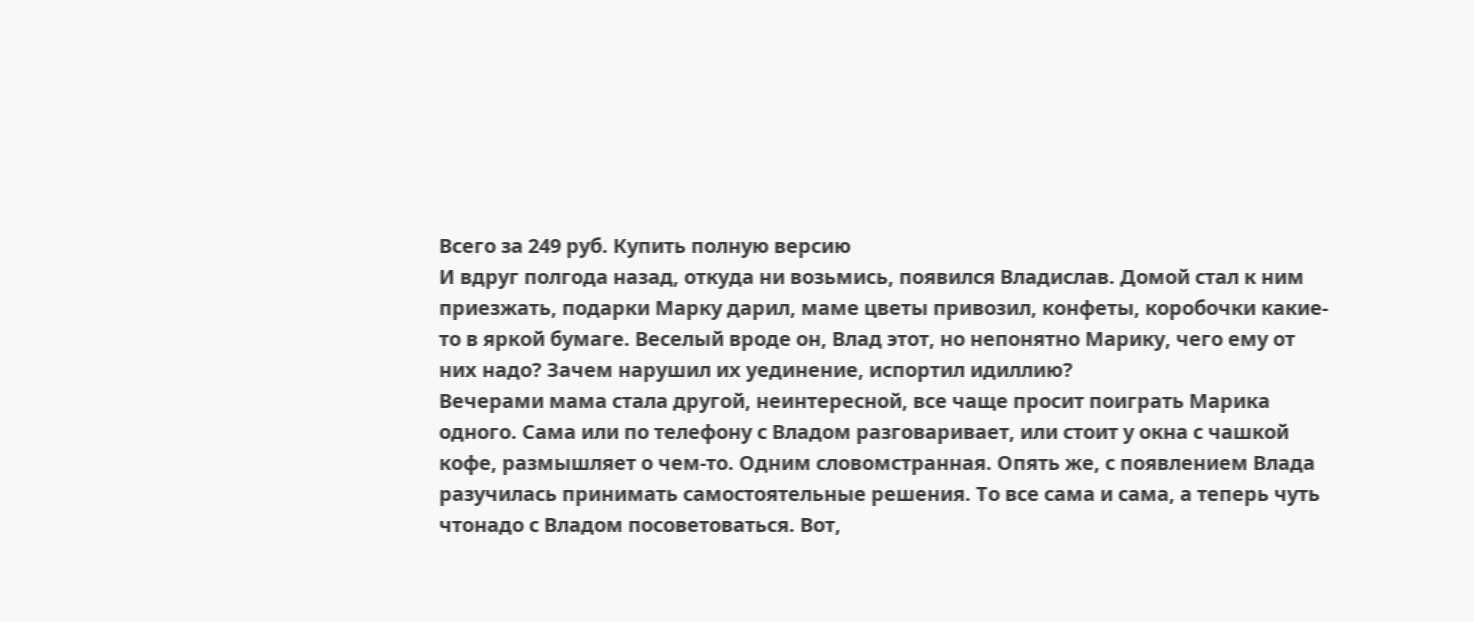Всего за 249 руб. Купить полную версию
И вдруг полгода назад, откуда ни возьмись, появился Владислав. Домой стал к ним приезжать, подарки Марку дарил, маме цветы привозил, конфеты, коробочки какие-то в яркой бумаге. Веселый вроде он, Влад этот, но непонятно Марику, чего ему от них надо? Зачем нарушил их уединение, испортил идиллию?
Вечерами мама стала другой, неинтересной, все чаще просит поиграть Марика одного. Сама или по телефону с Владом разговаривает, или стоит у окна с чашкой кофе, размышляет о чем-то. Одним словомстранная. Опять же, с появлением Влада разучилась принимать самостоятельные решения. То все сама и сама, а теперь чуть чтонадо с Владом посоветоваться. Вот,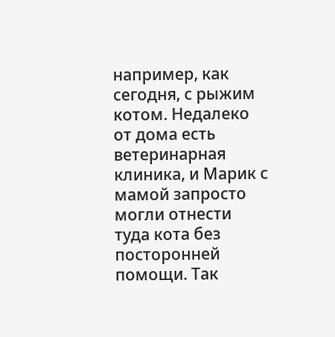например, как сегодня, с рыжим котом. Недалеко от дома есть ветеринарная клиника, и Марик с мамой запросто могли отнести туда кота без посторонней помощи. Так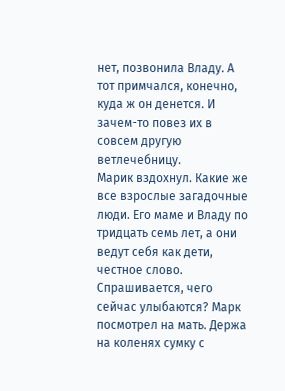нет, позвонила Владу. А тот примчался, конечно, куда ж он денется. И зачем-то повез их в совсем другую ветлечебницу.
Марик вздохнул. Какие же все взрослые загадочные люди. Его маме и Владу по тридцать семь лет, а они ведут себя как дети, честное слово. Спрашивается, чего сейчас улыбаются? Марк посмотрел на мать. Держа на коленях сумку с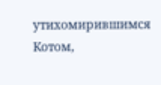утихомирившимся Котом,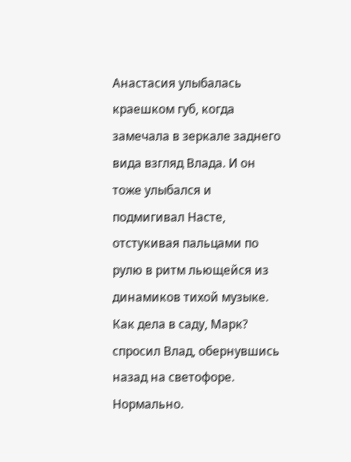Анастасия улыбалась краешком губ, когда замечала в зеркале заднего вида взгляд Влада. И он тоже улыбался и подмигивал Насте, отстукивая пальцами по рулю в ритм льющейся из динамиков тихой музыке.
Как дела в саду, Марк? спросил Влад, обернувшись назад на светофоре.
Нормально.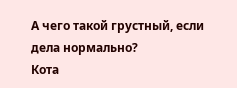А чего такой грустный, если дела нормально?
Кота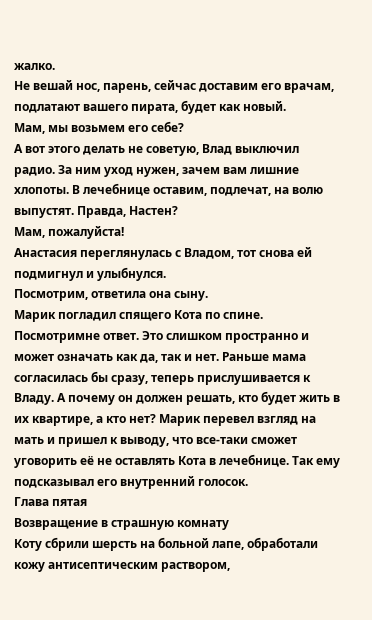жалко.
Не вешай нос, парень, сейчас доставим его врачам, подлатают вашего пирата, будет как новый.
Мам, мы возьмем его себе?
А вот этого делать не советую, Влад выключил радио. За ним уход нужен, зачем вам лишние хлопоты. В лечебнице оставим, подлечат, на волю выпустят. Правда, Настен?
Мам, пожалуйста!
Анастасия переглянулась с Владом, тот снова ей подмигнул и улыбнулся.
Посмотрим, ответила она сыну.
Марик погладил спящего Кота по спине. Посмотримне ответ. Это слишком пространно и может означать как да, так и нет. Раньше мама согласилась бы сразу, теперь прислушивается к Владу. А почему он должен решать, кто будет жить в их квартире, а кто нет? Марик перевел взгляд на мать и пришел к выводу, что все-таки сможет уговорить её не оставлять Кота в лечебнице. Так ему подсказывал его внутренний голосок.
Глава пятая
Возвращение в страшную комнату
Коту сбрили шерсть на больной лапе, обработали кожу антисептическим раствором,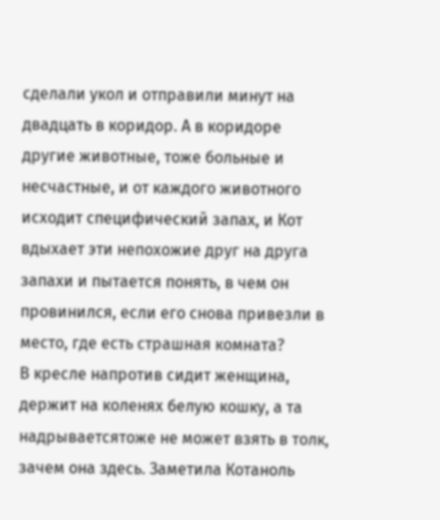сделали укол и отправили минут на двадцать в коридор. А в коридоре другие животные, тоже больные и несчастные, и от каждого животного исходит специфический запах, и Кот вдыхает эти непохожие друг на друга запахи и пытается понять, в чем он провинился, если его снова привезли в место, где есть страшная комната?
В кресле напротив сидит женщина, держит на коленях белую кошку, а та надрываетсятоже не может взять в толк, зачем она здесь. Заметила Котаноль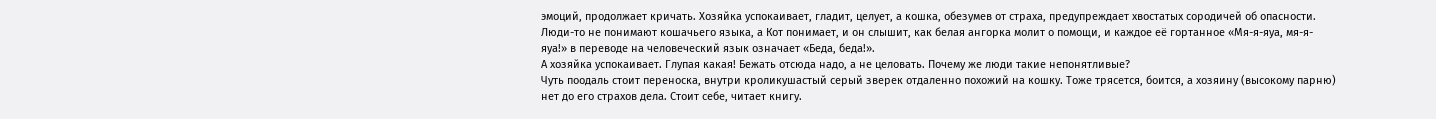эмоций, продолжает кричать. Хозяйка успокаивает, гладит, целует, а кошка, обезумев от страха, предупреждает хвостатых сородичей об опасности. Люди-то не понимают кошачьего языка, а Кот понимает, и он слышит, как белая ангорка молит о помощи, и каждое её гортанное «Мя-я-яуа, мя-я-яуа!» в переводе на человеческий язык означает «Беда, беда!».
А хозяйка успокаивает. Глупая какая! Бежать отсюда надо, а не целовать. Почему же люди такие непонятливые?
Чуть поодаль стоит переноска, внутри кроликушастый серый зверек отдаленно похожий на кошку. Тоже трясется, боится, а хозяину (высокому парню) нет до его страхов дела. Стоит себе, читает книгу.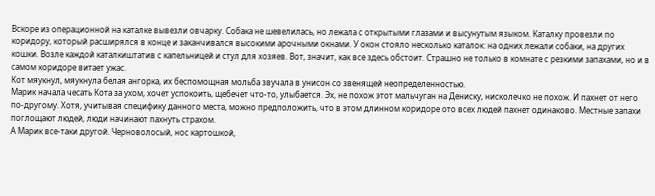Вскоре из операционной на каталке вывезли овчарку. Собака не шевелилась, но лежала с открытыми глазами и высунутым языком. Каталку провезли по коридору, который расширялся в конце и заканчивался высокими арочными окнами. У окон стояло несколько каталок: на одних лежали собаки, на других кошки. Возле каждой каталкиштатив с капельницей и стул для хозяев. Вот, значит, как все здесь обстоит. Страшно не только в комнате с резкими запахами, но и в самом коридоре витает ужас.
Кот мяукнул, мяукнула белая ангорка, их беспомощная мольба звучала в унисон со звенящей неопределенностью.
Марик начала чесать Кота за ухом, хочет успокоить, щебечет что-то, улыбается. Эх, не похож этот мальчуган на Дениску, нисколечко не похож. И пахнет от него по-другому. Хотя, учитывая специфику данного места, можно предположить, что в этом длинном коридоре ото всех людей пахнет одинаково. Местные запахи поглощают людей, люди начинают пахнуть страхом.
А Марик все-таки другой. Черноволосый, нос картошкой,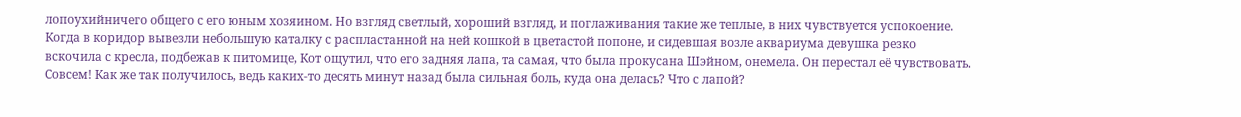лопоухийничего общего с его юным хозяином. Но взгляд светлый, хороший взгляд, и поглаживания такие же теплые, в них чувствуется успокоение.
Когда в коридор вывезли небольшую каталку с распластанной на ней кошкой в цветастой попоне, и сидевшая возле аквариума девушка резко вскочила с кресла, подбежав к питомице, Кот ощутил, что его задняя лапа, та самая, что была прокусана Шэйном, онемела. Он перестал её чувствовать. Совсем! Как же так получилось, ведь каких-то десять минут назад была сильная боль, куда она делась? Что с лапой?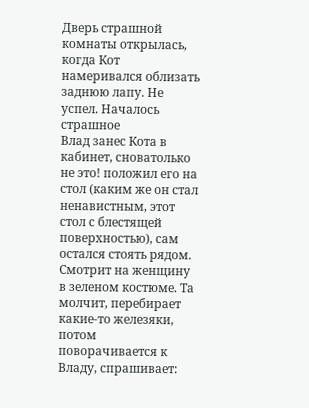Дверь страшной комнаты открылась, когда Кот намеривался облизать заднюю лапу. Не успел. Началось страшное
Влад занес Кота в кабинет, сноватолько не это! положил его на стол (каким же он стал ненавистным, этот стол с блестящей поверхностью), сам остался стоять рядом. Смотрит на женщину в зеленом костюме. Та молчит, перебирает какие-то железяки, потом поворачивается к Владу, спрашивает: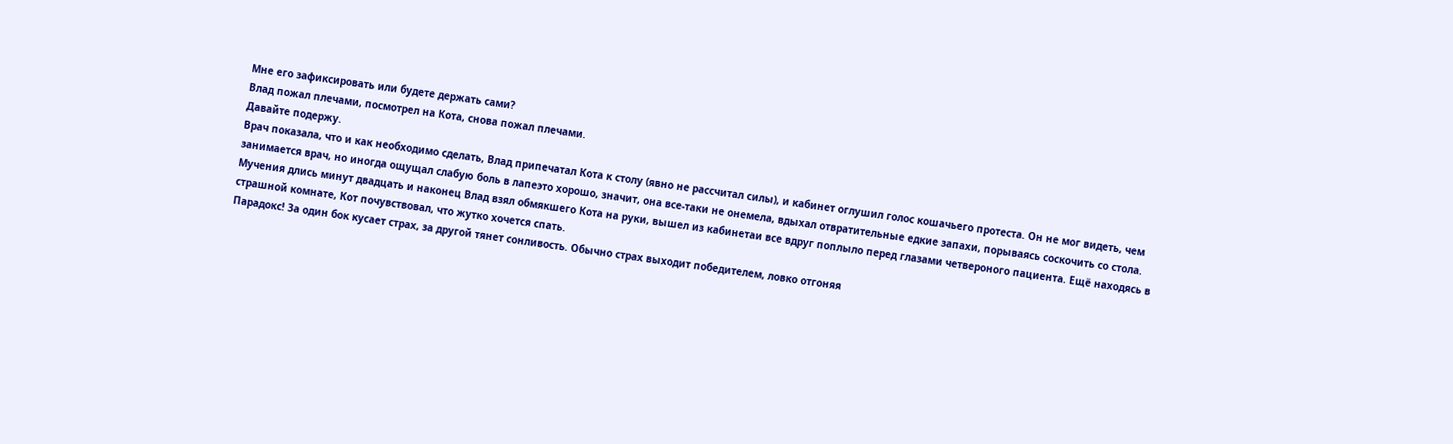Мне его зафиксировать или будете держать сами?
Влад пожал плечами, посмотрел на Кота, снова пожал плечами.
Давайте подержу.
Врач показала, что и как необходимо сделать, Влад припечатал Кота к столу (явно не рассчитал силы), и кабинет оглушил голос кошачьего протеста. Он не мог видеть, чем занимается врач, но иногда ощущал слабую боль в лапеэто хорошо, значит, она все-таки не онемела, вдыхал отвратительные едкие запахи, порываясь соскочить со стола.
Мучения длись минут двадцать и наконец Влад взял обмякшего Кота на руки, вышел из кабинетаи все вдруг поплыло перед глазами четвероного пациента. Ещё находясь в страшной комнате, Кот почувствовал, что жутко хочется спать.
Парадокс! За один бок кусает страх, за другой тянет сонливость. Обычно страх выходит победителем, ловко отгоняя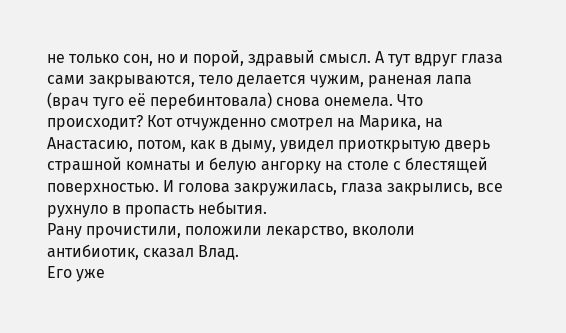не только сон, но и порой, здравый смысл. А тут вдруг глаза сами закрываются, тело делается чужим, раненая лапа (врач туго её перебинтовала) снова онемела. Что происходит? Кот отчужденно смотрел на Марика, на Анастасию, потом, как в дыму, увидел приоткрытую дверь страшной комнаты и белую ангорку на столе с блестящей поверхностью. И голова закружилась, глаза закрылись, все рухнуло в пропасть небытия.
Рану прочистили, положили лекарство, вкололи антибиотик, сказал Влад.
Его уже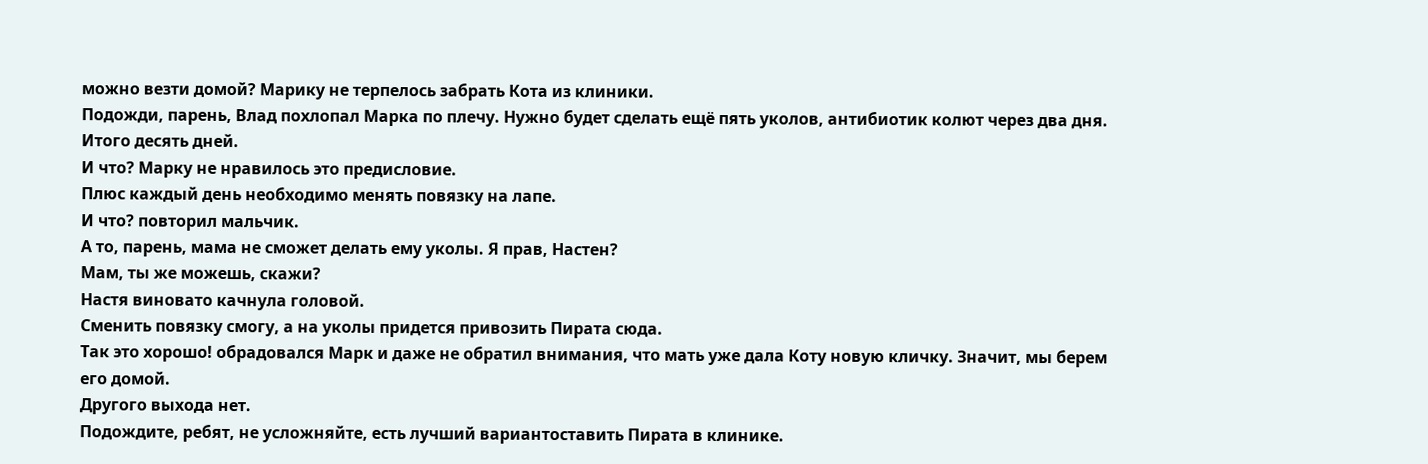можно везти домой? Марику не терпелось забрать Кота из клиники.
Подожди, парень, Влад похлопал Марка по плечу. Нужно будет сделать ещё пять уколов, антибиотик колют через два дня. Итого десять дней.
И что? Марку не нравилось это предисловие.
Плюс каждый день необходимо менять повязку на лапе.
И что? повторил мальчик.
А то, парень, мама не сможет делать ему уколы. Я прав, Настен?
Мам, ты же можешь, скажи?
Настя виновато качнула головой.
Сменить повязку смогу, а на уколы придется привозить Пирата сюда.
Так это хорошо! обрадовался Марк и даже не обратил внимания, что мать уже дала Коту новую кличку. Значит, мы берем его домой.
Другого выхода нет.
Подождите, ребят, не усложняйте, есть лучший вариантоставить Пирата в клинике.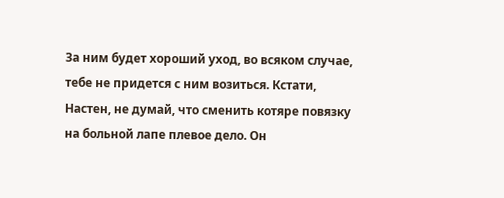За ним будет хороший уход, во всяком случае, тебе не придется с ним возиться. Кстати, Настен, не думай, что сменить котяре повязку на больной лапе плевое дело. Он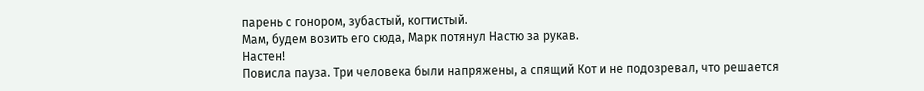парень с гонором, зубастый, когтистый.
Мам, будем возить его сюда, Марк потянул Настю за рукав.
Настен!
Повисла пауза. Три человека были напряжены, а спящий Кот и не подозревал, что решается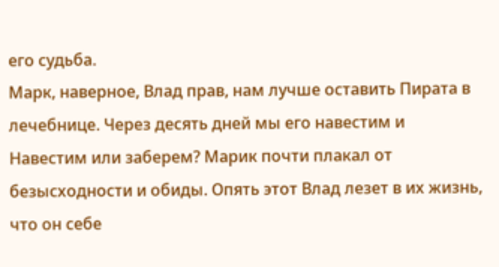его судьба.
Марк, наверное, Влад прав, нам лучше оставить Пирата в лечебнице. Через десять дней мы его навестим и
Навестим или заберем? Марик почти плакал от безысходности и обиды. Опять этот Влад лезет в их жизнь, что он себе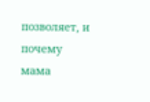позволяет, и почему мама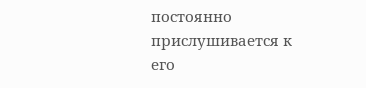постоянно прислушивается к его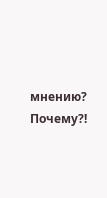мнению? Почему?!